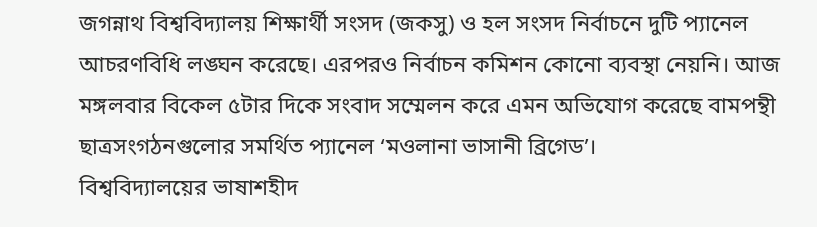জগন্নাথ বিশ্ববিদ্যালয় শিক্ষার্থী সংসদ (জকসু) ও হল সংসদ নির্বাচনে দুটি প্যানেল আচরণবিধি লঙ্ঘন করেছে। এরপরও নির্বাচন কমিশন কোনো ব্যবস্থা নেয়নি। আজ মঙ্গলবার বিকেল ৫টার দিকে সংবাদ সম্মেলন করে এমন অভিযোগ করেছে বামপন্থী ছাত্রসংগঠনগুলোর সমর্থিত প্যানেল ‘মওলানা ভাসানী ব্রিগেড’।
বিশ্ববিদ্যালয়ের ভাষাশহীদ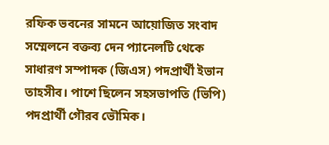রফিক ভবনের সামনে আয়োজিত সংবাদ সম্মেলনে বক্তব্য দেন প্যানেলটি থেকে সাধারণ সম্পাদক (জিএস) পদপ্রার্থী ইভান তাহসীব। পাশে ছিলেন সহসভাপতি (ভিপি) পদপ্রার্থী গৌরব ভৌমিক।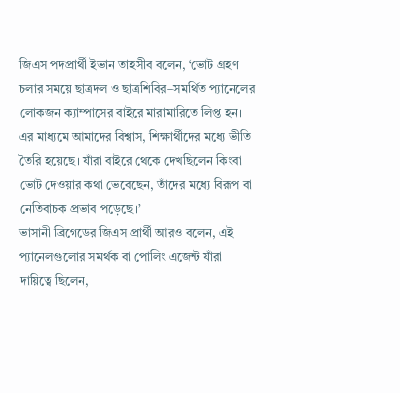জিএস পদপ্রার্থী ইভান তাহসীব বলেন, ‘ভোট গ্রহণ চলার সময়ে ছাত্রদল ও ছাত্রশিবির–সমর্থিত প্যানেলের লোকজন ক্যাম্পাসের বাইরে মারামারিতে লিপ্ত হন। এর মাধ্যমে আমাদের বিশ্বাস, শিক্ষার্থীদের মধ্যে ভীতি তৈরি হয়েছে। যাঁরা বাইরে থেকে দেখছিলেন কিংবা ভোট দেওয়ার কথা ভেবেছেন, তাঁদের মধ্যে বিরূপ বা নেতিবাচক প্রভাব পড়েছে।’
ভাসানী ব্রিগেডের জিএস প্রার্থী আরও বলেন, এই প্যানেলগুলোর সমর্থক বা পোলিং এজেন্ট যাঁরা দায়িত্বে ছিলেন,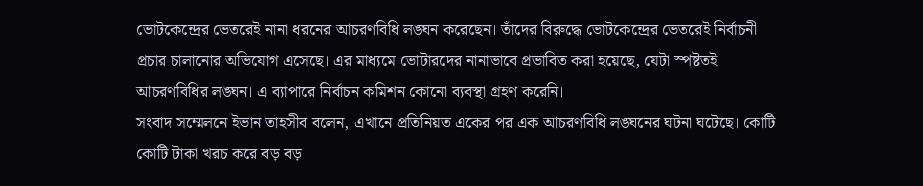ভোটকেন্দ্রের ভেতরেই নানা ধরনের আচরণবিধি লঙ্ঘন করেছেন। তাঁদের বিরুদ্ধে ভোটকেন্দ্রের ভেতরেই নির্বাচনী প্রচার চালানোর অভিযোগ এসেছে। এর মাধ্যমে ভোটারদের নানাভাবে প্রভাবিত করা হয়েছে, যেটা স্পষ্টতই আচরণবিধির লঙ্ঘন। এ ব্যাপারে নির্বাচন কমিশন কোনো ব্যবস্থা গ্রহণ করেনি।
সংবাদ সম্মেলনে ইভান তাহসীব বলেন, এখানে প্রতিনিয়ত একের পর এক আচরণবিধি লঙ্ঘনের ঘটনা ঘটেছে। কোটি কোটি টাকা খরচ করে বড় বড়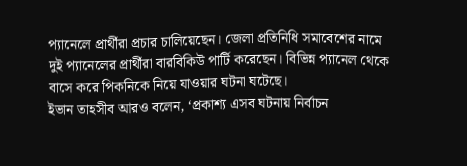প্যানেলে প্রার্থীরা প্রচার চালিয়েছেন। জেলা প্রতিনিধি সমাবেশের নামে দুই প্যানেলের প্রার্থীরা বারবিকিউ পার্টি করেছেন। বিভিন্ন প্যানেল থেকে বাসে করে পিকনিকে নিয়ে যাওয়ার ঘটনা ঘটেছে।
ইভান তাহসীব আরও বলেন, ‘প্রকাশ্য এসব ঘটনায় নির্বাচন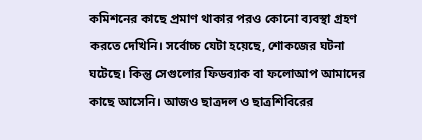কমিশনের কাছে প্রমাণ থাকার পরও কোনো ব্যবস্থা গ্রহণ করতে দেখিনি। সর্বোচ্চ যেটা হয়েছে, শোকজের ঘটনা ঘটেছে। কিন্তু সেগুলোর ফিডব্যাক বা ফলোআপ আমাদের কাছে আসেনি। আজও ছাত্রদল ও ছাত্রশিবিরের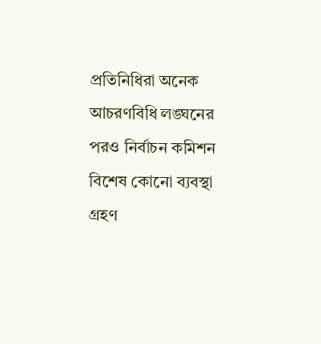প্রতিনিধিরা অনেক আচরণবিধি লঙ্ঘনের পরও নির্বাচন কমিশন বিশেষ কোনো ব্যবস্থা গ্রহণ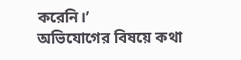করেনি।’
অভিযোগের বিষয়ে কথা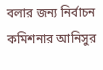বলার জন্য নির্বাচন কমিশনার আনিসুর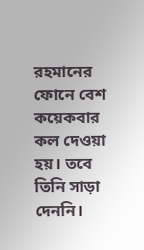রহমানের ফোনে বেশ কয়েকবার কল দেওয়া হয়। তবে তিনি সাড়া দেননি।